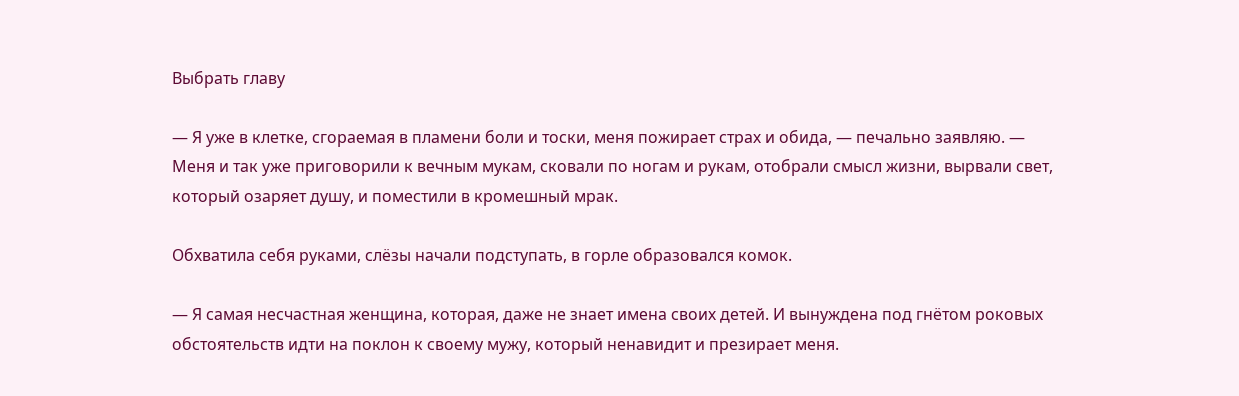Выбрать главу

— Я уже в клетке, сгораемая в пламени боли и тоски, меня пожирает страх и обида, — печально заявляю. — Меня и так уже приговорили к вечным мукам, сковали по ногам и рукам, отобрали смысл жизни, вырвали свет, который озаряет душу, и поместили в кромешный мрак.

Обхватила себя руками, слёзы начали подступать, в горле образовался комок.

— Я самая несчастная женщина, которая, даже не знает имена своих детей. И вынуждена под гнётом роковых обстоятельств идти на поклон к своему мужу, который ненавидит и презирает меня.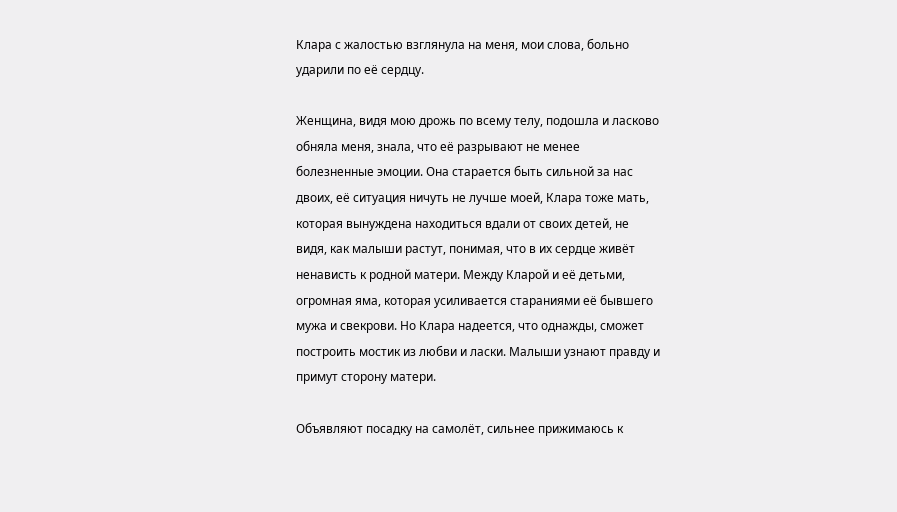Клара с жалостью взглянула на меня, мои слова, больно ударили по её сердцу.

Женщина, видя мою дрожь по всему телу, подошла и ласково обняла меня, знала, что её разрывают не менее болезненные эмоции. Она старается быть сильной за нас двоих, её ситуация ничуть не лучше моей, Клара тоже мать, которая вынуждена находиться вдали от своих детей, не видя, как малыши растут, понимая, что в их сердце живёт ненависть к родной матери. Между Кларой и её детьми, огромная яма, которая усиливается стараниями её бывшего мужа и свекрови. Но Клара надеется, что однажды, сможет построить мостик из любви и ласки. Малыши узнают правду и примут сторону матери.

Объявляют посадку на самолёт, сильнее прижимаюсь к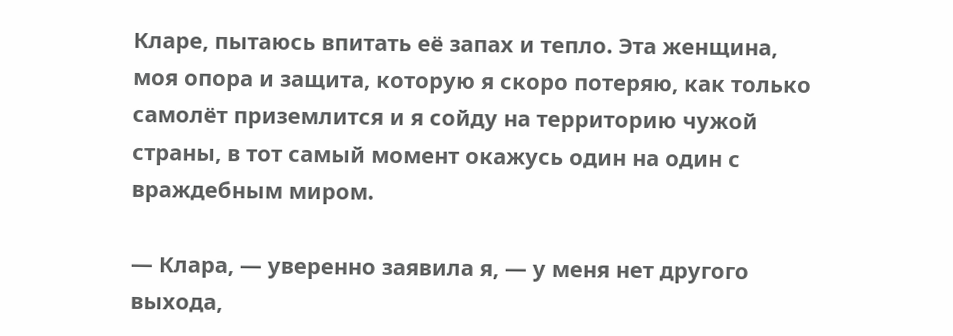Кларе, пытаюсь впитать её запах и тепло. Эта женщина, моя опора и защита, которую я скоро потеряю, как только самолёт приземлится и я сойду на территорию чужой страны, в тот самый момент окажусь один на один с враждебным миром.

— Клара, — уверенно заявила я, — у меня нет другого выхода,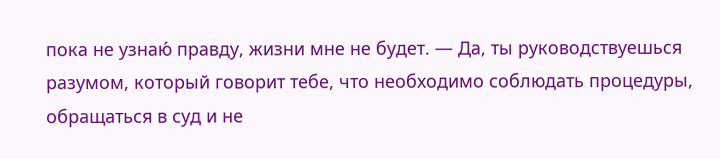пока не узнаю́ правду, жизни мне не будет. — Да, ты руководствуешься разумом, который говорит тебе, что необходимо соблюдать процедуры, обращаться в суд и не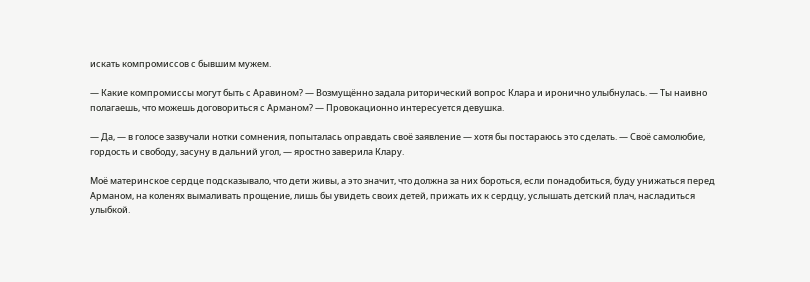искать компромиссов с бывшим мужем.

— Какие компромиссы могут быть с Аравином? — Возмущённо задала риторический вопрос Клара и иронично улыбнулась. — Ты наивно полагаешь, что можешь договориться с Арманом? — Провокационно интересуется девушка.

— Да, — в голосе зазвучали нотки сомнения, попыталась оправдать своё заявление — хотя бы постараюсь это сделать. — Своё самолюбие, гордость и свободу, засуну в дальний угол, — яростно заверила Клару.

Моё материнское сердце подсказывало, что дети живы, а это значит, что должна за них бороться, если понадобиться, буду унижаться перед Арманом, на коленях вымаливать прощение, лишь бы увидеть своих детей, прижать их к сердцу, услышать детский плач, насладиться улыбкой.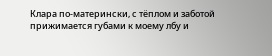Клара по-матерински, с тёплом и заботой прижимается губами к моему лбу и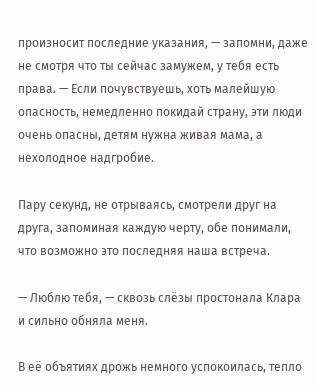произносит последние указания, — запомни, даже не смотря что ты сейчас замужем, у тебя есть права. — Если почувствуешь, хоть малейшую опасность, немедленно покидай страну, эти люди очень опасны, детям нужна живая мама, а нехолодное надгробие.

Пару секунд, не отрываясь, смотрели друг на друга, запоминая каждую черту, обе понимали, что возможно это последняя наша встреча.

— Люблю тебя, — сквозь слёзы простонала Клара и сильно обняла меня.

В её объятиях дрожь немного успокоилась, тепло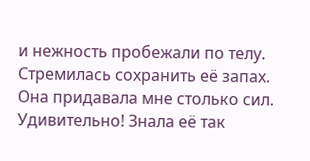и нежность пробежали по телу. Стремилась сохранить её запах. Она придавала мне столько сил. Удивительно! Знала её так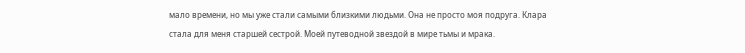мало времени, но мы уже стали самыми близкими людьми. Она не просто моя подруга. Клара стала для меня старшей сестрой. Моей путеводной звездой в мире тьмы и мрака.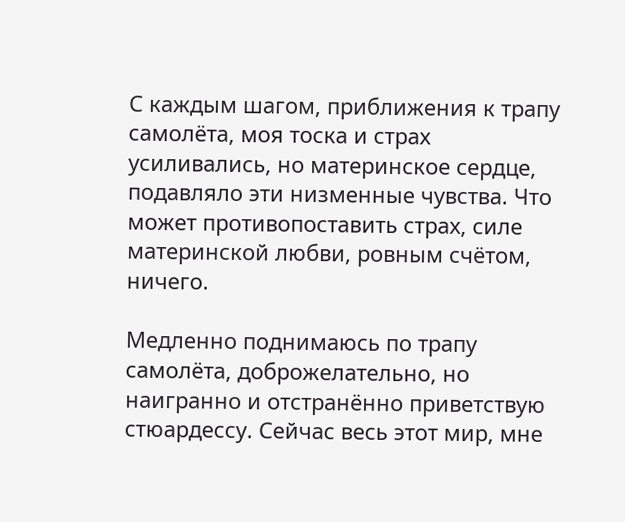С каждым шагом, приближения к трапу самолёта, моя тоска и страх усиливались, но материнское сердце, подавляло эти низменные чувства. Что может противопоставить страх, силе материнской любви, ровным счётом, ничего.

Медленно поднимаюсь по трапу самолёта, доброжелательно, но наигранно и отстранённо приветствую стюардессу. Сейчас весь этот мир, мне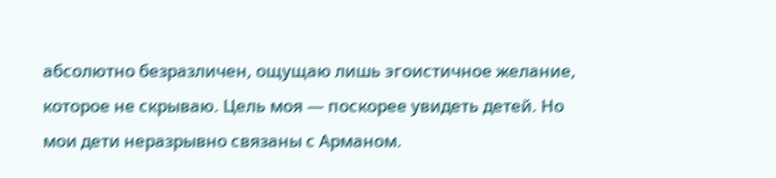абсолютно безразличен, ощущаю лишь эгоистичное желание, которое не скрываю. Цель моя — поскорее увидеть детей. Но мои дети неразрывно связаны с Арманом.